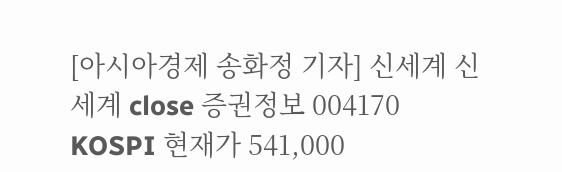[아시아경제 송화정 기자] 신세계 신세계 close 증권정보 004170 KOSPI 현재가 541,000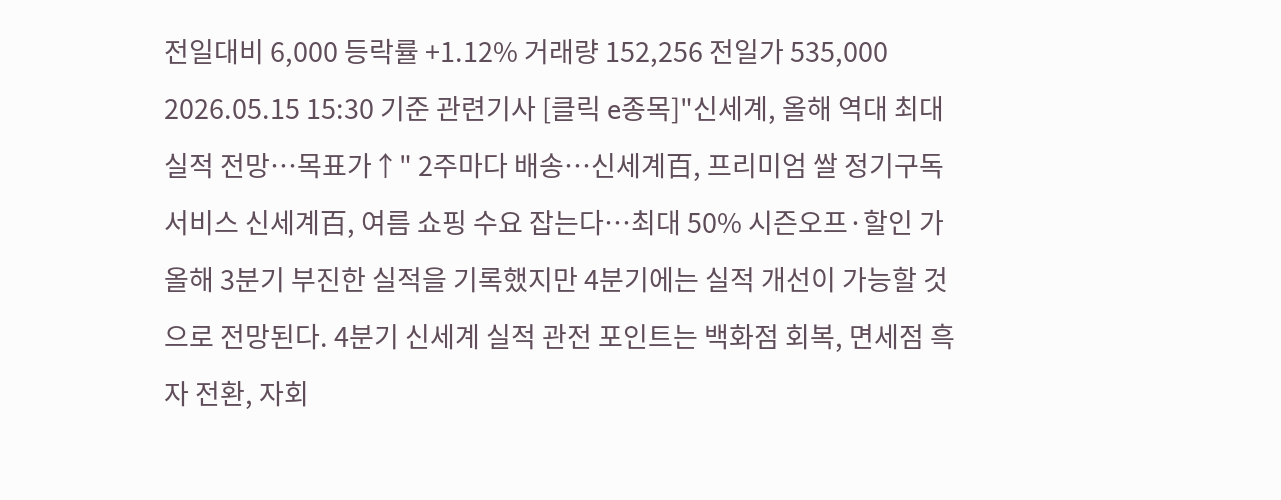전일대비 6,000 등락률 +1.12% 거래량 152,256 전일가 535,000 2026.05.15 15:30 기준 관련기사 [클릭 e종목]"신세계, 올해 역대 최대 실적 전망…목표가↑" 2주마다 배송…신세계百, 프리미엄 쌀 정기구독 서비스 신세계百, 여름 쇼핑 수요 잡는다…최대 50% 시즌오프·할인 가 올해 3분기 부진한 실적을 기록했지만 4분기에는 실적 개선이 가능할 것으로 전망된다. 4분기 신세계 실적 관전 포인트는 백화점 회복, 면세점 흑자 전환, 자회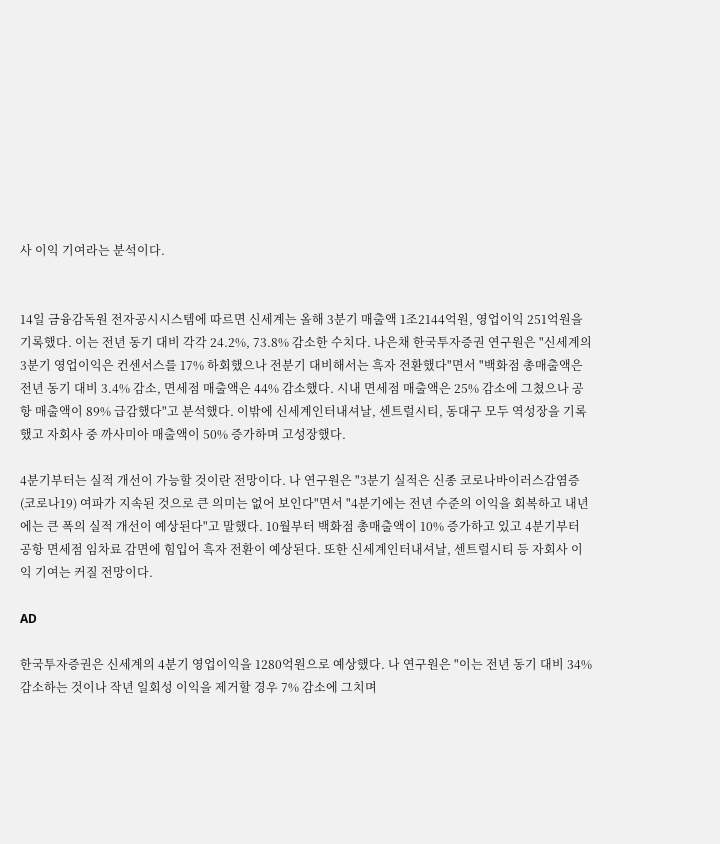사 이익 기여라는 분석이다.


14일 금융감독원 전자공시시스템에 따르면 신세계는 올해 3분기 매출액 1조2144억원, 영업이익 251억원을 기록했다. 이는 전년 동기 대비 각각 24.2%, 73.8% 감소한 수치다. 나은채 한국투자증권 연구원은 "신세계의 3분기 영업이익은 컨센서스를 17% 하회했으나 전분기 대비해서는 흑자 전환했다"면서 "백화점 총매출액은 전년 동기 대비 3.4% 감소, 면세점 매출액은 44% 감소했다. 시내 면세점 매출액은 25% 감소에 그쳤으나 공항 매출액이 89% 급감했다"고 분석했다. 이밖에 신세계인터내셔날, 센트럴시티, 동대구 모두 역성장을 기록했고 자회사 중 까사미아 매출액이 50% 증가하며 고성장했다.

4분기부터는 실적 개선이 가능할 것이란 전망이다. 나 연구원은 "3분기 실적은 신종 코로나바이러스감염증(코로나19) 여파가 지속된 것으로 큰 의미는 없어 보인다"면서 "4분기에는 전년 수준의 이익을 회복하고 내년에는 큰 폭의 실적 개선이 예상된다"고 말했다. 10월부터 백화점 총매출액이 10% 증가하고 있고 4분기부터 공항 면세점 임차료 감면에 힘입어 흑자 전환이 예상된다. 또한 신세계인터내셔날, 센트럴시티 등 자회사 이익 기여는 커질 전망이다.

AD

한국투자증권은 신세계의 4분기 영업이익을 1280억원으로 예상했다. 나 연구원은 "이는 전년 동기 대비 34% 감소하는 것이나 작년 일회성 이익을 제거할 경우 7% 감소에 그치며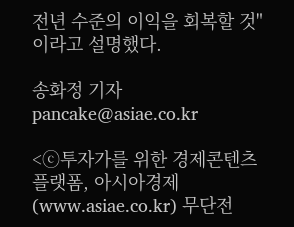전년 수준의 이익을 회복할 것"이라고 설명했다.

송화정 기자 pancake@asiae.co.kr

<ⓒ투자가를 위한 경제콘텐츠 플랫폼, 아시아경제(www.asiae.co.kr) 무단전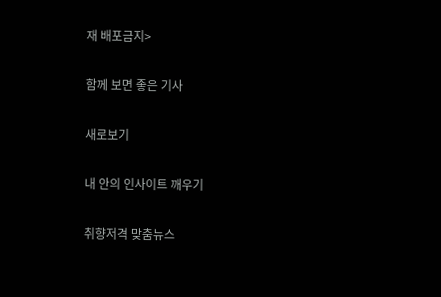재 배포금지>

함께 보면 좋은 기사

새로보기

내 안의 인사이트 깨우기

취향저격 맞춤뉴스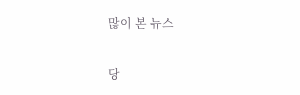많이 본 뉴스

당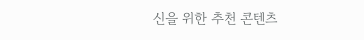신을 위한 추천 콘텐츠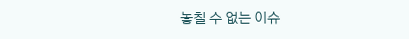놓칠 수 없는 이슈